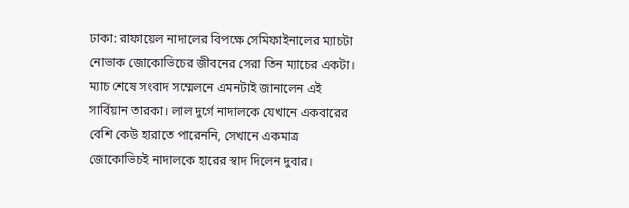ঢাকা: রাফায়েল নাদালের বিপক্ষে সেমিফাইনালের ম্যাচটা নোভাক জোকোভিচের জীবনের সেরা তিন ম্যাচের একটা। ম্যাচ শেষে সংবাদ সম্মেলনে এমনটাই জানালেন এই সার্বিয়ান তারকা। লাল দুর্গে নাদালকে যেখানে একবারের বেশি কেউ হারাতে পারেননি, সেখানে একমাত্র জোকোভিচই নাদালকে হারের স্বাদ দিলেন দুবার।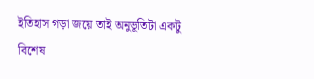ইতিহাস গড়া জয়ে তাই অনুভূতিটা একটু বিশেষ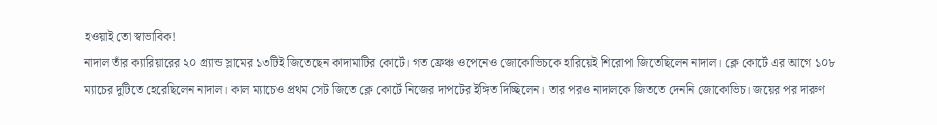হওয়াই তো স্বাভাবিক!
নাদাল তাঁর ক্যারিয়ারের ২০ গ্র্যান্ড স্লামের ১৩টিই জিতেছেন কাদামাটির কোর্টে। গত ফ্রেঞ্চ ওপেনেও জোকোভিচকে হারিয়েই শিরোপা জিতেছিলেন নাদাল। ক্লে কোর্টে এর আগে ১০৮ ম্যাচের দুটিতে হেরেছিলেন নাদাল। কাল ম্যাচেও প্রথম সেট জিতে ক্লে কোর্টে নিজের দাপটের ইঙ্গিত দিচ্ছিলেন। তার পরও নাদালকে জিততে দেননি জোকোভিচ। জয়ের পর দারুণ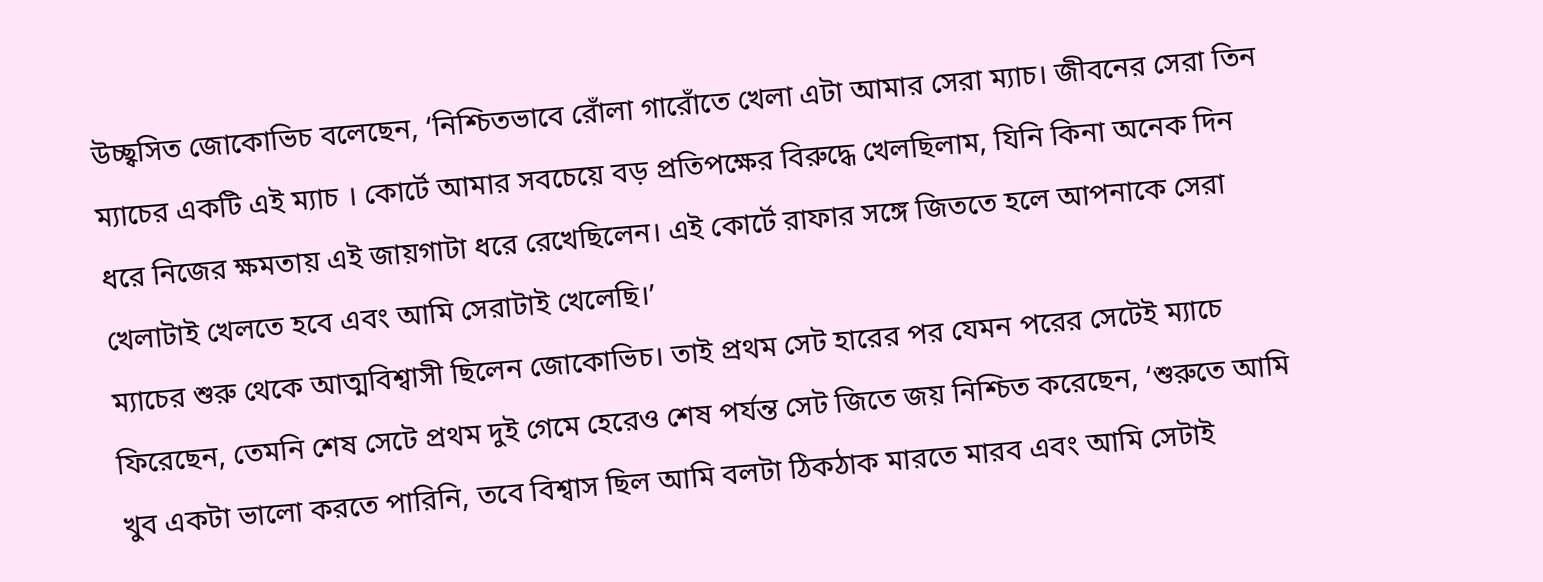উচ্ছ্বসিত জোকোভিচ বলেছেন, ‘নিশ্চিতভাবে রোঁলা গারোঁতে খেলা এটা আমার সেরা ম্যাচ। জীবনের সেরা তিন ম্যাচের একটি এই ম্যাচ । কোর্টে আমার সবচেয়ে বড় প্রতিপক্ষের বিরুদ্ধে খেলছিলাম, যিনি কিনা অনেক দিন ধরে নিজের ক্ষমতায় এই জায়গাটা ধরে রেখেছিলেন। এই কোর্টে রাফার সঙ্গে জিততে হলে আপনাকে সেরা খেলাটাই খেলতে হবে এবং আমি সেরাটাই খেলেছি।’
ম্যাচের শুরু থেকে আত্মবিশ্বাসী ছিলেন জোকোভিচ। তাই প্রথম সেট হারের পর যেমন পরের সেটেই ম্যাচে ফিরেছেন, তেমনি শেষ সেটে প্রথম দুই গেমে হেরেও শেষ পর্যন্ত সেট জিতে জয় নিশ্চিত করেছেন, ‘শুরুতে আমি খুব একটা ভালো করতে পারিনি, তবে বিশ্বাস ছিল আমি বলটা ঠিকঠাক মারতে মারব এবং আমি সেটাই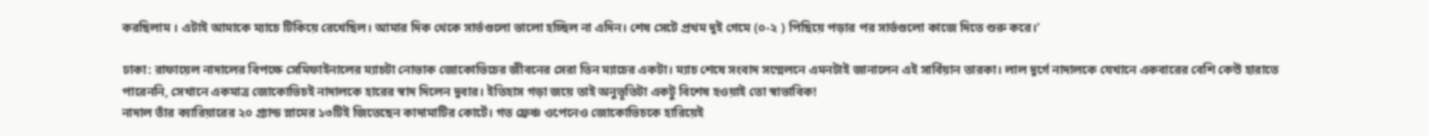করছিলাম । এটাই আমাকে ম্যাচে টিকিয়ে রেখেছিল। আমার দিক থেকে সার্ভগুলো ভালো হচ্ছিল না এদিন। শেষ সেটে প্রথম দুই গেমে (০-২ ) পিছিয়ে পড়ার পর সার্ভগুলো কাজে দিতে শুরু করে।’

ঢাকা: রাফায়েল নাদালের বিপক্ষে সেমিফাইনালের ম্যাচটা নোভাক জোকোভিচের জীবনের সেরা তিন ম্যাচের একটা। ম্যাচ শেষে সংবাদ সম্মেলনে এমনটাই জানালেন এই সার্বিয়ান তারকা। লাল দুর্গে নাদালকে যেখানে একবারের বেশি কেউ হারাতে পারেননি, সেখানে একমাত্র জোকোভিচই নাদালকে হারের স্বাদ দিলেন দুবার। ইতিহাস গড়া জয়ে তাই অনুভূতিটা একটু বিশেষ হওয়াই তো স্বাভাবিক!
নাদাল তাঁর ক্যারিয়ারের ২০ গ্র্যান্ড স্লামের ১৩টিই জিতেছেন কাদামাটির কোর্টে। গত ফ্রেঞ্চ ওপেনেও জোকোভিচকে হারিয়েই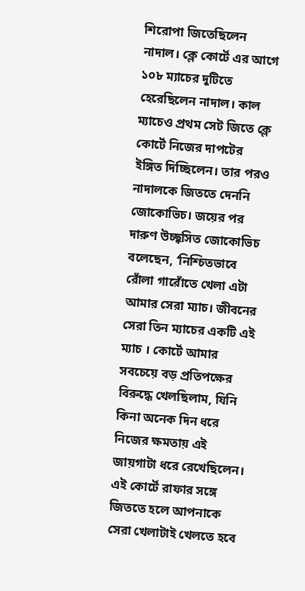শিরোপা জিতেছিলেন নাদাল। ক্লে কোর্টে এর আগে ১০৮ ম্যাচের দুটিতে হেরেছিলেন নাদাল। কাল ম্যাচেও প্রথম সেট জিতে ক্লে কোর্টে নিজের দাপটের ইঙ্গিত দিচ্ছিলেন। তার পরও নাদালকে জিততে দেননি জোকোভিচ। জয়ের পর দারুণ উচ্ছ্বসিত জোকোভিচ বলেছেন, ‘নিশ্চিতভাবে রোঁলা গারোঁতে খেলা এটা আমার সেরা ম্যাচ। জীবনের সেরা তিন ম্যাচের একটি এই ম্যাচ । কোর্টে আমার সবচেয়ে বড় প্রতিপক্ষের বিরুদ্ধে খেলছিলাম, যিনি কিনা অনেক দিন ধরে নিজের ক্ষমতায় এই জায়গাটা ধরে রেখেছিলেন। এই কোর্টে রাফার সঙ্গে জিততে হলে আপনাকে সেরা খেলাটাই খেলতে হবে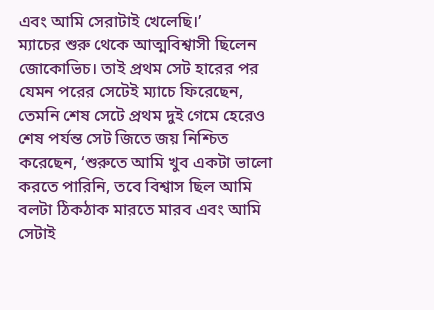এবং আমি সেরাটাই খেলেছি।’
ম্যাচের শুরু থেকে আত্মবিশ্বাসী ছিলেন জোকোভিচ। তাই প্রথম সেট হারের পর যেমন পরের সেটেই ম্যাচে ফিরেছেন, তেমনি শেষ সেটে প্রথম দুই গেমে হেরেও শেষ পর্যন্ত সেট জিতে জয় নিশ্চিত করেছেন, ‘শুরুতে আমি খুব একটা ভালো করতে পারিনি, তবে বিশ্বাস ছিল আমি বলটা ঠিকঠাক মারতে মারব এবং আমি সেটাই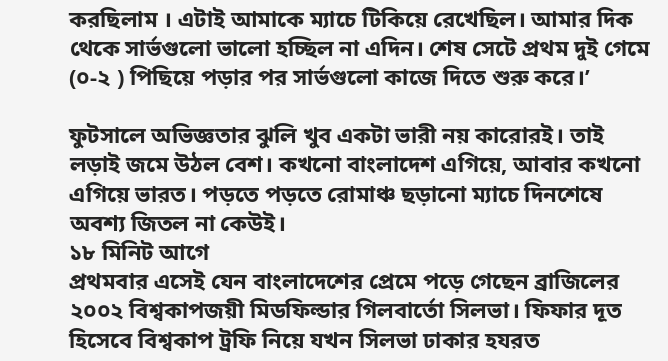করছিলাম । এটাই আমাকে ম্যাচে টিকিয়ে রেখেছিল। আমার দিক থেকে সার্ভগুলো ভালো হচ্ছিল না এদিন। শেষ সেটে প্রথম দুই গেমে (০-২ ) পিছিয়ে পড়ার পর সার্ভগুলো কাজে দিতে শুরু করে।’

ফুটসালে অভিজ্ঞতার ঝুলি খুব একটা ভারী নয় কারোরই। তাই লড়াই জমে উঠল বেশ। কখনো বাংলাদেশ এগিয়ে, আবার কখনো এগিয়ে ভারত। পড়তে পড়তে রোমাঞ্চ ছড়ানো ম্যাচে দিনশেষে অবশ্য জিতল না কেউই।
১৮ মিনিট আগে
প্রথমবার এসেই যেন বাংলাদেশের প্রেমে পড়ে গেছেন ব্রাজিলের ২০০২ বিশ্বকাপজয়ী মিডফিল্ডার গিলবার্তো সিলভা। ফিফার দূত হিসেবে বিশ্বকাপ ট্রফি নিয়ে যখন সিলভা ঢাকার হযরত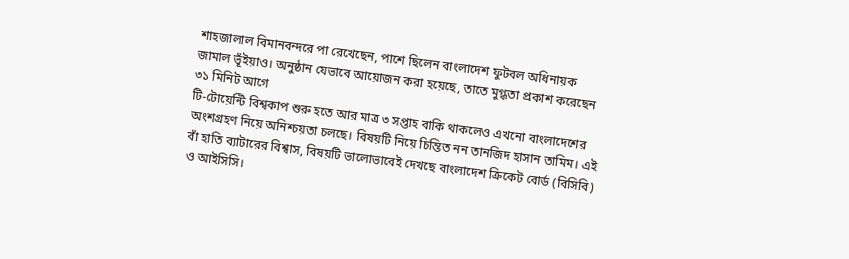শাহজালাল বিমানবন্দরে পা রেখেছেন, পাশে ছিলেন বাংলাদেশ ফুটবল অধিনায়ক জামাল ভূঁইয়াও। অনুষ্ঠান যেভাবে আয়োজন করা হয়েছে, তাতে মুগ্ধতা প্রকাশ করেছেন
৩১ মিনিট আগে
টি-টোয়েন্টি বিশ্বকাপ শুরু হতে আর মাত্র ৩ সপ্তাহ বাকি থাকলেও এখনো বাংলাদেশের অংশগ্রহণ নিয়ে অনিশ্চয়তা চলছে। বিষয়টি নিয়ে চিন্তিত নন তানজিদ হাসান তামিম। এই বাঁ হাতি ব্যাটারের বিশ্বাস, বিষয়টি ভালোভাবেই দেখছে বাংলাদেশ ক্রিকেট বোর্ড (বিসিবি) ও আইসিসি।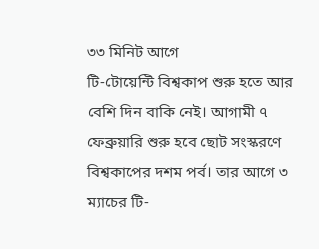৩৩ মিনিট আগে
টি-টোয়েন্টি বিশ্বকাপ শুরু হতে আর বেশি দিন বাকি নেই। আগামী ৭ ফেব্রুয়ারি শুরু হবে ছোট সংস্করণে বিশ্বকাপের দশম পর্ব। তার আগে ৩ ম্যাচের টি-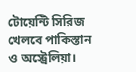টোয়েন্টি সিরিজ খেলবে পাকিস্তান ও অস্ট্রেলিয়া।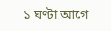১ ঘণ্টা আগে